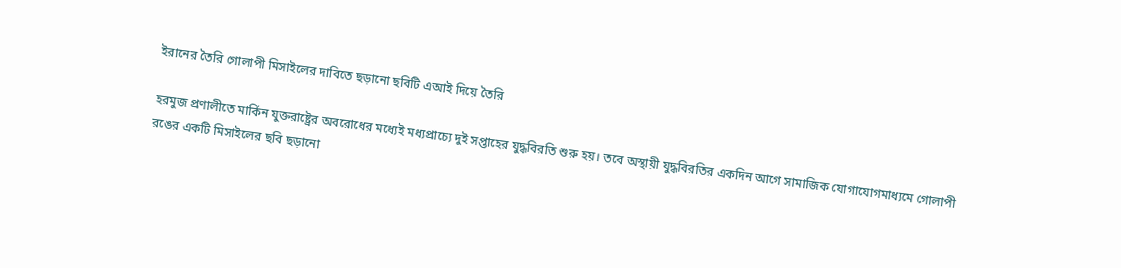ইরানের তৈরি গোলাপী মিসাইলের দাবিতে ছড়ানো ছবিটি এআই দিয়ে তৈরি

হরমুজ প্রণালীতে মার্কিন যুক্তরাষ্ট্রের অবরোধের মধ্যেই মধ্যপ্রাচ্যে দুই সপ্তাহের যুদ্ধবিরতি শুরু হয়। তবে অস্থায়ী যুদ্ধবিরতির একদিন আগে সামাজিক যোগাযোগমাধ্যমে গোলাপী রঙের একটি মিসাইলের ছবি ছড়ানো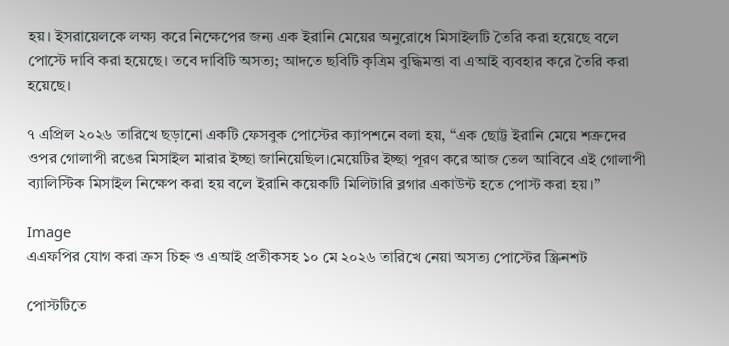হয়। ইসরায়েলকে লক্ষ্য করে নিক্ষেপের জন্য এক ইরানি মেয়ের অনুরোধে মিসাইলটি তৈরি করা হয়েছে বলে পোস্টে দাবি করা হয়েছে। তবে দাবিটি অসত্য; আদতে ছবিটি কৃত্রিম বুদ্ধিমত্তা বা এআই ব্যবহার করে তৈরি করা হয়েছে।

৭ এপ্রিল ২০২৬ তারিখে ছড়ানো একটি ফেসবুক পোস্টের ক্যাপশনে বলা হয়, “এক ছোট্ট ইরানি মেয়ে শত্রুদের ওপর গোলাপী রঙের মিসাইল মারার ইচ্ছা জানিয়েছিল।মেয়েটির ইচ্ছা পূরণ করে আজ তেল আবিবে এই গোলাপী ব্যালিস্টিক মিসাইল নিক্ষেপ করা হয় বলে ইরানি কয়েকটি মিলিটারি ব্লগার একাউন্ট হতে পোস্ট করা হয়।”

Image
এএফপির যোগ করা ক্রস চিহ্ন ও এআই প্রতীকসহ ১০ মে ২০২৬ তারিখে নেয়া অসত্য পোস্টের স্ক্রিনশট

পোস্টটিতে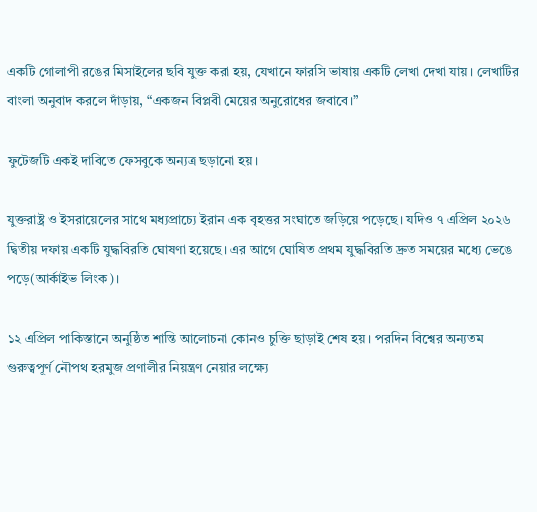একটি গোলাপী রঙের মিসাইলের ছবি যুক্ত করা হয়, যেখানে ফারসি ভাষায় একটি লেখা দেখা যায়। লেখাটির বাংলা অনুবাদ করলে দাঁড়ায়, “একজন বিপ্লবী মেয়ের অনুরোধের জবাবে।”

ফুটেজটি একই দাবিতে ফেসবুকে অন্যত্র ছড়ানো হয়।

যুক্তরাষ্ট্র ও ইসরায়েলের সাথে মধ্যপ্রাচ্যে ইরান এক বৃহত্তর সংঘাতে জড়িয়ে পড়েছে। যদিও ৭ এপ্রিল ২০২৬ দ্বিতীয় দফায় একটি যুদ্ধবিরতি ঘোষণা হয়েছে। এর আগে ঘোষিত প্রথম যুদ্ধবিরতি দ্রুত সময়ের মধ্যে ভেঙে পড়ে(আর্কাইভ লিংক)।

১২ এপ্রিল পাকিস্তানে অনুষ্ঠিত শান্তি আলোচনা কোনও চুক্তি ছাড়াই শেষ হয়। পরদিন বিশ্বের অন্যতম গুরুত্বপূর্ণ নৌপথ হরমুজ প্রণালীর নিয়ন্ত্রণ নেয়ার লক্ষ্যে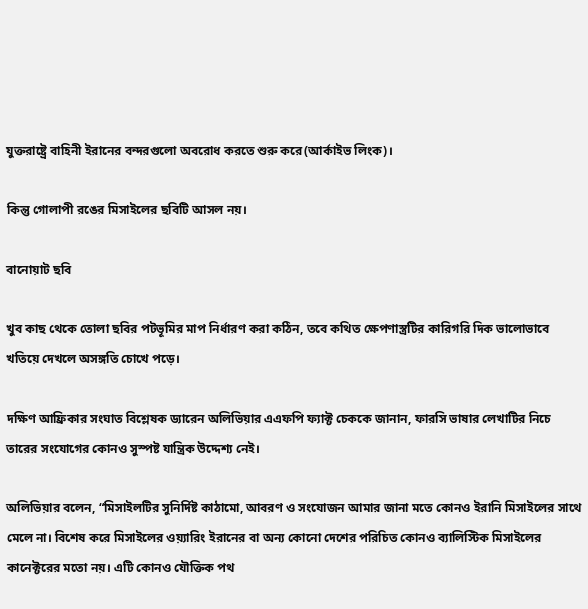যুক্তরাষ্ট্রে বাহিনী ইরানের বন্দরগুলো অবরোধ করতে শুরু করে(আর্কাইভ লিংক)।

কিন্তু গোলাপী রঙের মিসাইলের ছবিটি আসল নয়।

বানোয়াট ছবি

খুব কাছ থেকে তোলা ছবির পটভূমির মাপ নির্ধারণ করা কঠিন, তবে কথিত ক্ষেপণাস্ত্রটির কারিগরি দিক ভালোভাবে খতিয়ে দেখলে অসঙ্গতি চোখে পড়ে।

দক্ষিণ আফ্রিকার সংঘাত বিশ্লেষক ড্যারেন অলিভিয়ার এএফপি ফ্যাক্ট চেককে জানান, ফারসি ভাষার লেখাটির নিচে তারের সংযোগের কোনও সুস্পষ্ট যান্ত্রিক উদ্দেশ্য নেই।

অলিভিয়ার বলেন, “মিসাইলটির সুনির্দিষ্ট কাঠামো, আবরণ ও সংযোজন আমার জানা মতে কোনও ইরানি মিসাইলের সাথে মেলে না। বিশেষ করে মিসাইলের ওয়্যারিং ইরানের বা অন্য কোনো দেশের পরিচিত কোনও ব্যালিস্টিক মিসাইলের কানেক্টরের মতো নয়। এটি কোনও যৌক্তিক পথ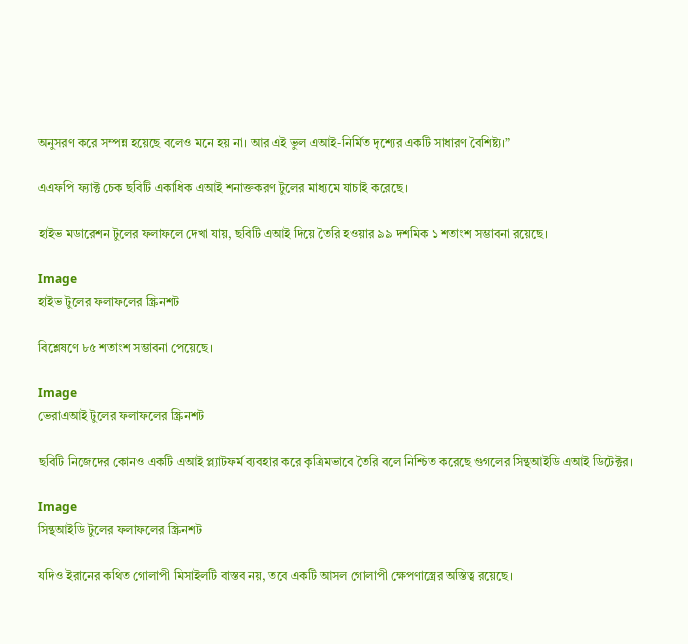অনুসরণ করে সম্পন্ন হয়েছে বলেও মনে হয় না। আর এই ভুল এআই-নির্মিত দৃশ্যের একটি সাধারণ বৈশিষ্ট্য।”

এএফপি ফ্যাক্ট চেক ছবিটি একাধিক এআই শনাক্তকরণ টুলের মাধ্যমে যাচাই করেছে।

হাইভ মডারেশন টুলের ফলাফলে দেখা যায়, ছবিটি এআই দিয়ে তৈরি হওয়ার ৯৯ দশমিক ১ শতাংশ সম্ভাবনা রয়েছে।

Image
হাইভ টুলের ফলাফলের স্ক্রিনশট

বিশ্লেষণে ৮৫ শতাংশ সম্ভাবনা পেয়েছে।

Image
ভেরাএআই টুলের ফলাফলের স্ক্রিনশট

ছবিটি নিজেদের কোনও একটি এআই প্ল্যাটফর্ম ব্যবহার করে কৃত্রিমভাবে তৈরি বলে নিশ্চিত করেছে গুগলের সিন্থআইডি এআই ডিটেক্টর।

Image
সিন্থআইডি টুলের ফলাফলের স্ক্রিনশট

যদিও ইরানের কথিত গোলাপী মিসাইলটি বাস্তব নয়, তবে একটি আসল গোলাপী ক্ষেপণাস্ত্রের অস্তিত্ব রয়েছে।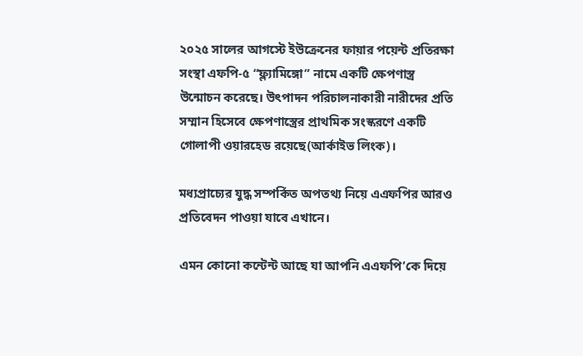২০২৫ সালের আগস্টে ইউক্রেনের ফায়ার পয়েন্ট প্রতিরক্ষা সংস্থা এফপি-৫ “ফ্ল্যামিঙ্গো” নামে একটি ক্ষেপণাস্ত্র  উন্মোচন করেছে। উৎপাদন পরিচালনাকারী নারীদের প্রতি সম্মান হিসেবে ক্ষেপণাস্ত্রের প্রাথমিক সংস্করণে একটি গোলাপী ওয়ারহেড রয়েছে(আর্কাইভ লিংক)।

মধ্যপ্রাচ্যের যুদ্ধ সম্পর্কিত অপতথ্য নিয়ে এএফপির আরও প্রতিবেদন পাওয়া যাবে এখানে।

এমন কোনো কন্টেন্ট আছে যা আপনি এএফপি’কে দিয়ে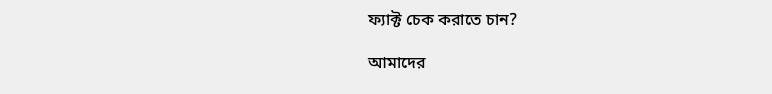ফ্যাক্ট চেক করাতে চান?

আমাদের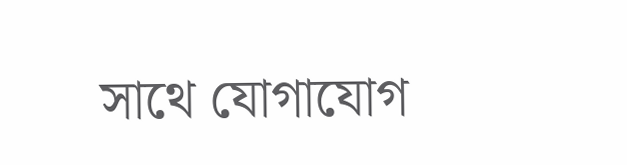সাথে যোগাযোগ